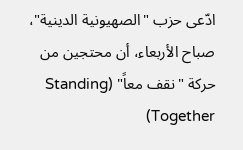ادّعى حزب "الصهيونية الدينية"، صباح الأربعاء، أن محتجين من حركة "نقف معاً" (Standing Together)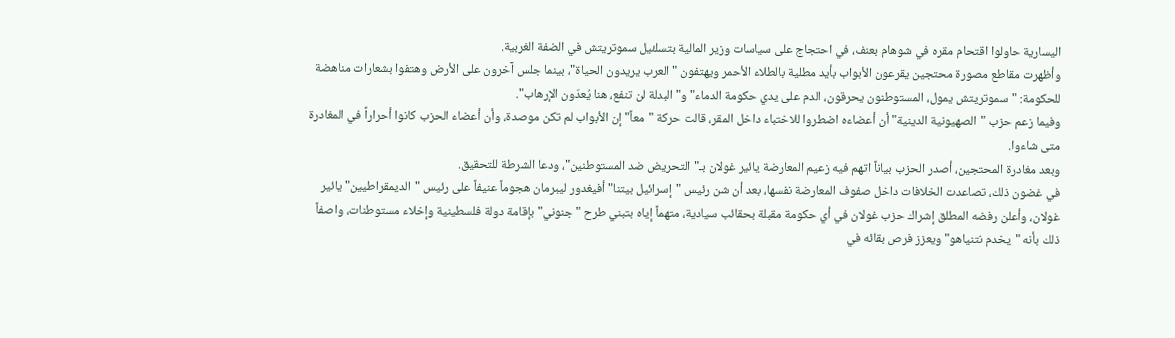اليسارية حاولوا اقتحام مقره في شوهام بعنف، في احتجاج على سياسات وزير المالية بتسلئيل سموتريتش في الضفة الغربية.
وأظهرت مقاطع مصورة محتجين يقرعون الأبواب بأيد مطلية بالطلاء الأحمر ويهتفون "العرب يريدون الحياة"، بينما جلس آخرون على الأرض وهتفوا بشعارات مناهضة للحكومة: "سموتريتش يمول، المستوطنون يحرقون، الدم على يدي حكومة الدماء" و"البدلة لن تنفع، هنا يُعدّون الإرهاب".
وفيما زعم حزب "الصهيونية الدينية" أن أعضاءه اضطروا للاختباء داخل المقر، قالت حركة "معاً" إن الأبواب لم تكن موصدة، وأن أعضاء الحزب كانوا أحراراً في المغادرة متى شاءوا.
وبعد مغادرة المحتجين، أصدر الحزب بياناً اتهم فيه زعيم المعارضة يائير غولان بـ"التحريض ضد المستوطنين"، ودعا الشرطة للتحقيق.
في غضون ذلك، تصاعدت الخلافات داخل صفوف المعارضة نفسها، بعد أن شن رئيس "إسرائيل بيتنا" أفيغدور ليبرمان هجوماً عنيفاً على رئيس "الديمقراطيين" يائير غولان، وأعلن رفضه المطلق إشراك حزب غولان في أي حكومة مقبلة بحقائب سيادية، متهماً إياه بتبني طرح "جنوني" بإقامة دولة فلسطينية وإخلاء مستوطنات، واصفاً ذلك بأنه "يخدم نتنياهو" ويعزز فرص بقائه في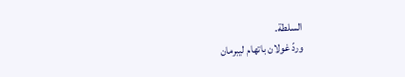السلطة.
وردّ غولان باتهام ليبرمان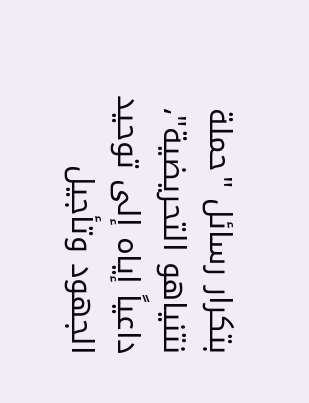بتكرار رسائل "حملة نتنياهو التحريضية"، داعياً إياه إلى توحيد الجهود وتأجيل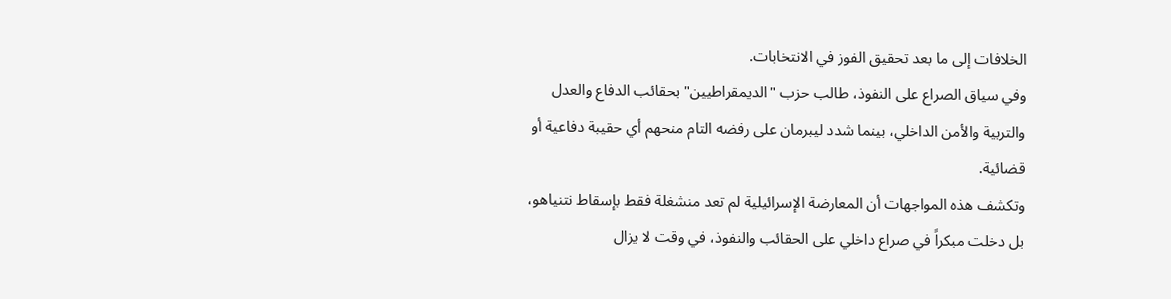الخلافات إلى ما بعد تحقيق الفوز في الانتخابات.
وفي سياق الصراع على النفوذ، طالب حزب "الديمقراطيين" بحقائب الدفاع والعدل والتربية والأمن الداخلي، بينما شدد ليبرمان على رفضه التام منحهم أي حقيبة دفاعية أو قضائية.
وتكشف هذه المواجهات أن المعارضة الإسرائيلية لم تعد منشغلة فقط بإسقاط نتنياهو، بل دخلت مبكراً في صراع داخلي على الحقائب والنفوذ، في وقت لا يزال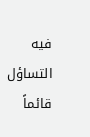فيه التساؤل قائماً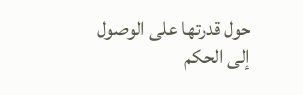حول قدرتها على الوصول إلى الحكم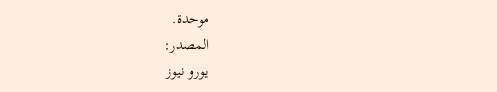موحدة.
المصدر:
يورو نيوز